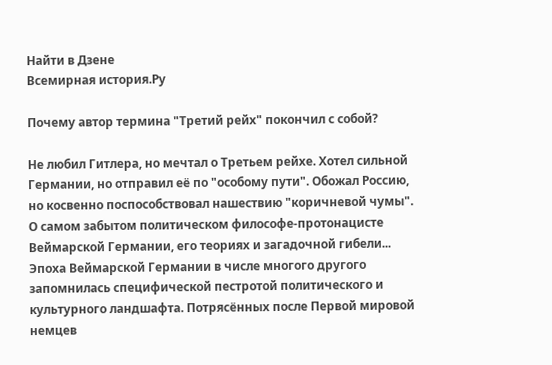Найти в Дзене
Всемирная история.Ру

Почему автор термина "Третий рейх" покончил с собой?

Не любил Гитлера, но мечтал о Третьем рейхе. Хотел сильной Германии, но отправил её по "особому пути". Обожал Россию, но косвенно поспособствовал нашествию "коричневой чумы". О самом забытом политическом философе-протонацисте Веймарской Германии, его теориях и загадочной гибели... Эпоха Веймарской Германии в числе многого другого запомнилась специфической пестротой политического и культурного ландшафта. Потрясённых после Первой мировой немцев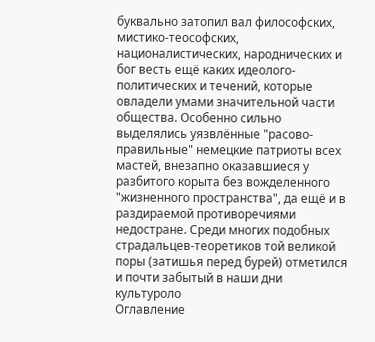буквально затопил вал философских, мистико-теософских, националистических, народнических и бог весть ещё каких идеолого-политических и течений, которые овладели умами значительной части общества. Особенно сильно выделялись уязвлённые "расово-правильные" немецкие патриоты всех мастей, внезапно оказавшиеся у разбитого корыта без вожделенного "жизненного пространства", да ещё и в раздираемой противоречиями недостране. Среди многих подобных страдальцев-теоретиков той великой поры (затишья перед бурей) отметился и почти забытый в наши дни культуроло
Оглавление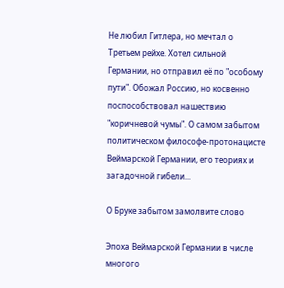Не любил Гитлера, но мечтал о Третьем рейхе. Хотел сильной Германии, но отправил её по "особому пути". Обожал Россию, но косвенно поспособствовал нашествию "коричневой чумы". О самом забытом политическом философе-протонацисте Веймарской Германии, его теориях и загадочной гибели...

О Бруке забытом замолвите слово

Эпоха Веймарской Германии в числе многого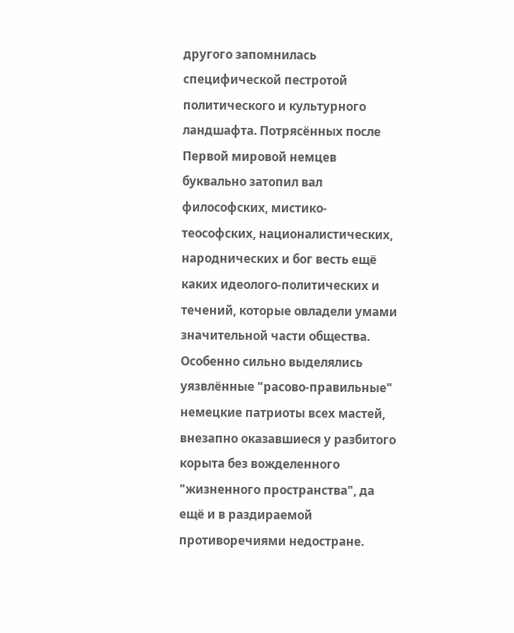другого запомнилась специфической пестротой политического и культурного ландшафта. Потрясённых после Первой мировой немцев буквально затопил вал философских, мистико-теософских, националистических, народнических и бог весть ещё каких идеолого-политических и течений, которые овладели умами значительной части общества. Особенно сильно выделялись уязвлённые "расово-правильные" немецкие патриоты всех мастей, внезапно оказавшиеся у разбитого корыта без вожделенного "жизненного пространства", да ещё и в раздираемой противоречиями недостране.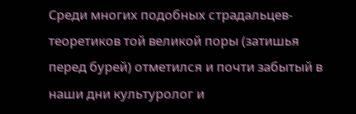Среди многих подобных страдальцев-теоретиков той великой поры (затишья перед бурей) отметился и почти забытый в наши дни культуролог и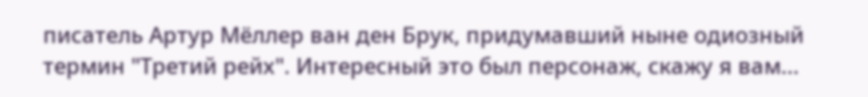писатель Артур Мёллер ван ден Брук, придумавший ныне одиозный термин "Третий рейх". Интересный это был персонаж, скажу я вам...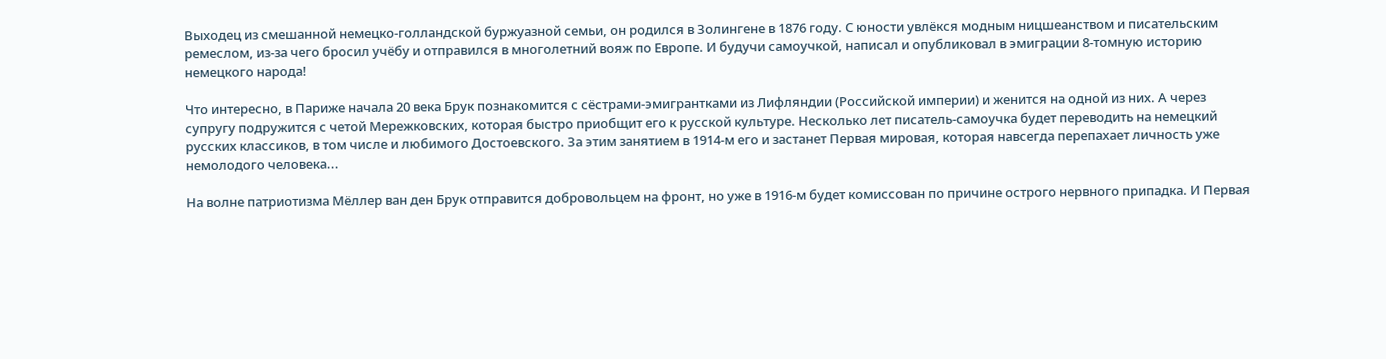Выходец из смешанной немецко-голландской буржуазной семьи, он родился в Золингене в 1876 году. С юности увлёкся модным ницшеанством и писательским ремеслом, из-за чего бросил учёбу и отправился в многолетний вояж по Европе. И будучи самоучкой, написал и опубликовал в эмиграции 8-томную историю немецкого народа!

Что интересно, в Париже начала 20 века Брук познакомится с сёстрами-эмигрантками из Лифляндии (Российской империи) и женится на одной из них. А через супругу подружится с четой Мережковских, которая быстро приобщит его к русской культуре. Несколько лет писатель-самоучка будет переводить на немецкий русских классиков, в том числе и любимого Достоевского. За этим занятием в 1914-м его и застанет Первая мировая, которая навсегда перепахает личность уже немолодого человека...

На волне патриотизма Мёллер ван ден Брук отправится добровольцем на фронт, но уже в 1916-м будет комиссован по причине острого нервного припадка. И Первая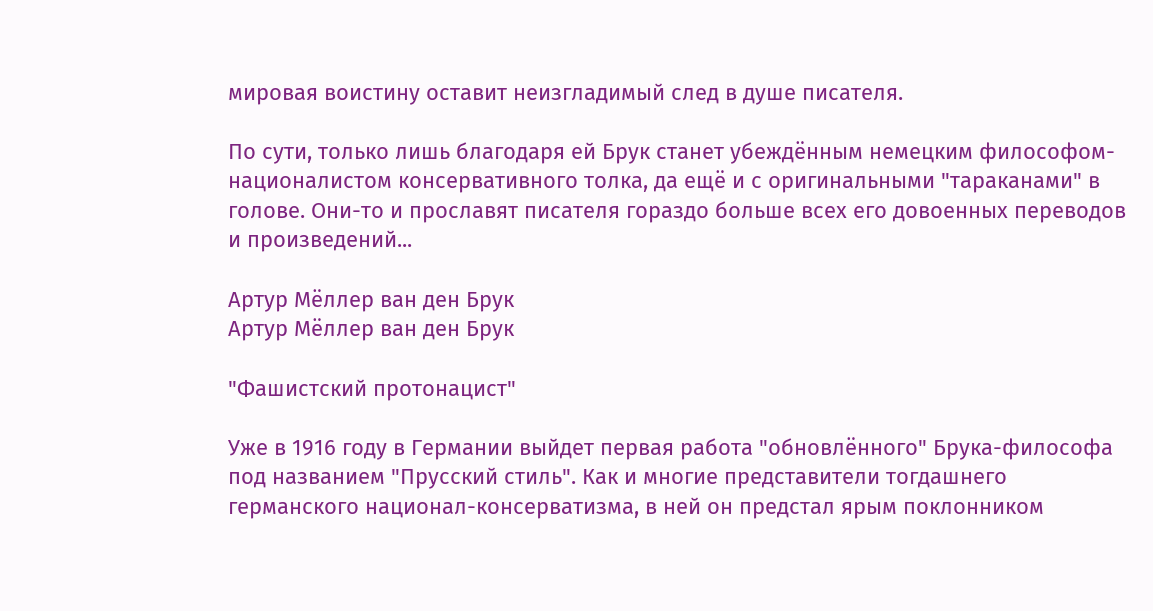мировая воистину оставит неизгладимый след в душе писателя.

По сути, только лишь благодаря ей Брук станет убеждённым немецким философом-националистом консервативного толка, да ещё и с оригинальными "тараканами" в голове. Они-то и прославят писателя гораздо больше всех его довоенных переводов и произведений...

Артур Мёллер ван ден Брук
Артур Мёллер ван ден Брук

"Фашистский протонацист"

Уже в 1916 году в Германии выйдет первая работа "обновлённого" Брука-философа под названием "Прусский стиль". Как и многие представители тогдашнего германского национал-консерватизма, в ней он предстал ярым поклонником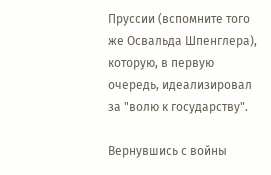Пруссии (вспомните того же Освальда Шпенглера), которую, в первую очередь, идеализировал за "волю к государству".

Вернувшись с войны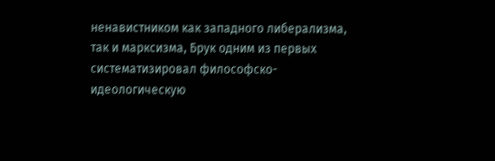ненавистником как западного либерализма, так и марксизма, Брук одним из первых систематизировал философско-идеологическую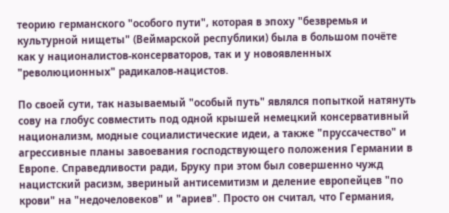теорию германского "особого пути", которая в эпоху "безвремья и культурной нищеты" (Веймарской республики) была в большом почёте как у националистов-консерваторов, так и у новоявленных "революционных" радикалов-нацистов.

По своей сути, так называемый "особый путь" являлся попыткой натянуть сову на глобус совместить под одной крышей немецкий консервативный национализм, модные социалистические идеи, а также "пруссачество" и агрессивные планы завоевания господствующего положения Германии в Европе. Справедливости ради, Бруку при этом был совершенно чужд нацистский расизм, звериный антисемитизм и деление европейцев "по крови" на "недочеловеков" и "ариев". Просто он считал, что Германия,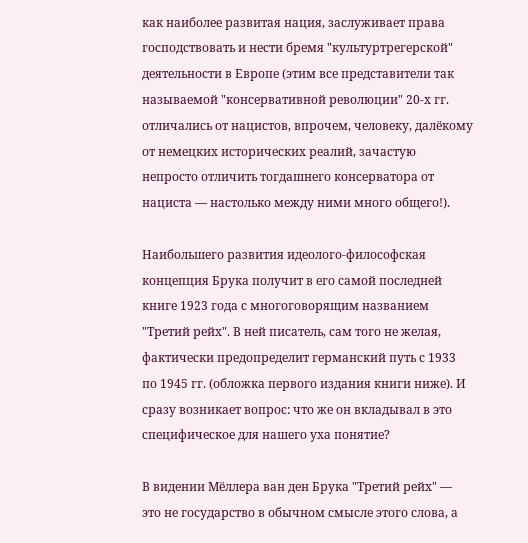как наиболее развитая нация, заслуживает права господствовать и нести бремя "культуртрегерской" деятельности в Европе (этим все представители так называемой "консервативной революции" 20-х гг. отличались от нацистов, впрочем, человеку, далёкому от немецких исторических реалий, зачастую непросто отличить тогдашнего консерватора от нациста — настолько между ними много общего!).

Наибольшего развития идеолого-философская концепция Брука получит в его самой последней книге 1923 года с многоговорящим названием "Третий рейх". В ней писатель, сам того не желая, фактически предопределит германский путь с 1933 по 1945 гг. (обложка первого издания книги ниже). И сразу возникает вопрос: что же он вкладывал в это специфическое для нашего уха понятие?

В видении Мёллера ван ден Брука "Третий рейх" — это не государство в обычном смысле этого слова, а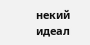некий идеал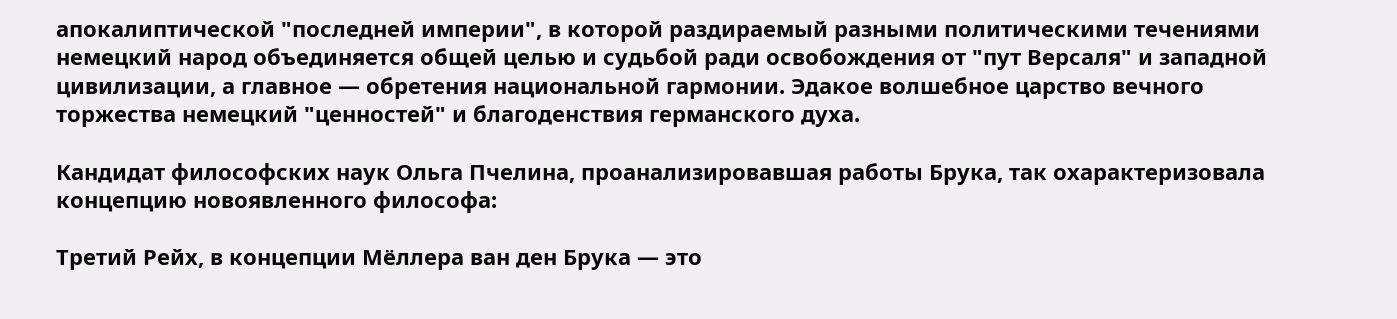апокалиптической "последней империи", в которой раздираемый разными политическими течениями немецкий народ объединяется общей целью и судьбой ради освобождения от "пут Версаля" и западной цивилизации, а главное — обретения национальной гармонии. Эдакое волшебное царство вечного торжества немецкий "ценностей" и благоденствия германского духа.

Кандидат философских наук Ольга Пчелина, проанализировавшая работы Брука, так охарактеризовала концепцию новоявленного философа:

Третий Рейх, в концепции Мёллера ван ден Брука — это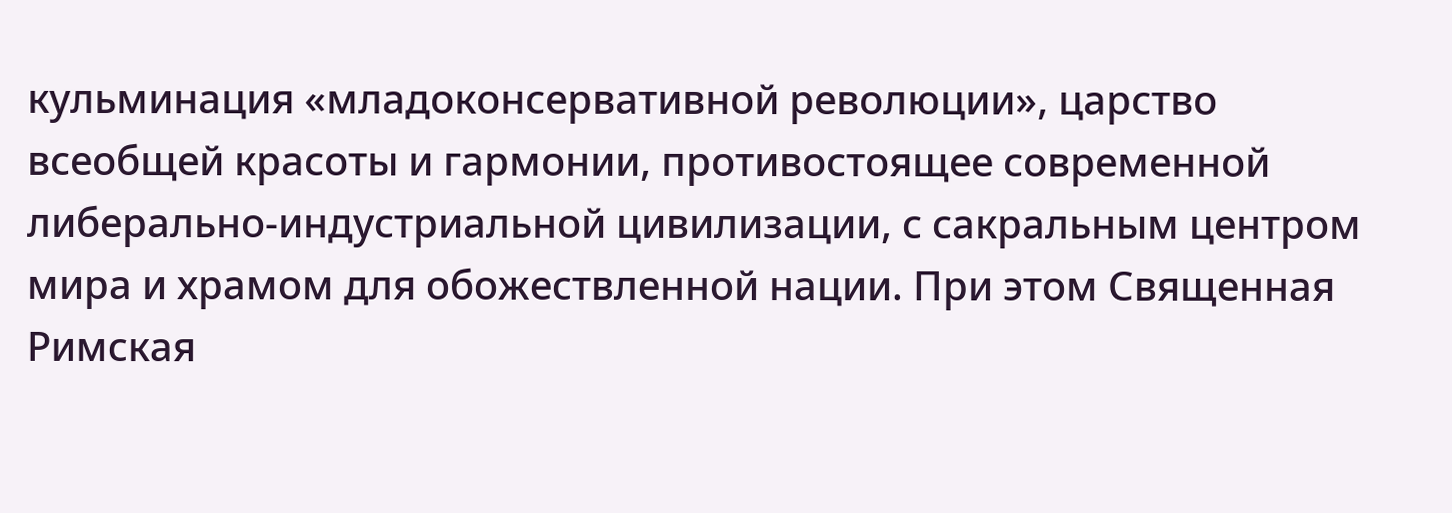кульминация «младоконсервативной революции», царство всеобщей красоты и гармонии, противостоящее современной либерально-индустриальной цивилизации, с сакральным центром мира и храмом для обожествленной нации. При этом Священная Римская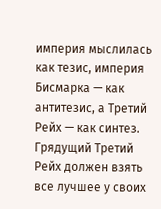империя мыслилась как тезис, империя Бисмарка — как антитезис, а Третий Рейх — как синтез. Грядущий Третий Рейх должен взять все лучшее у своих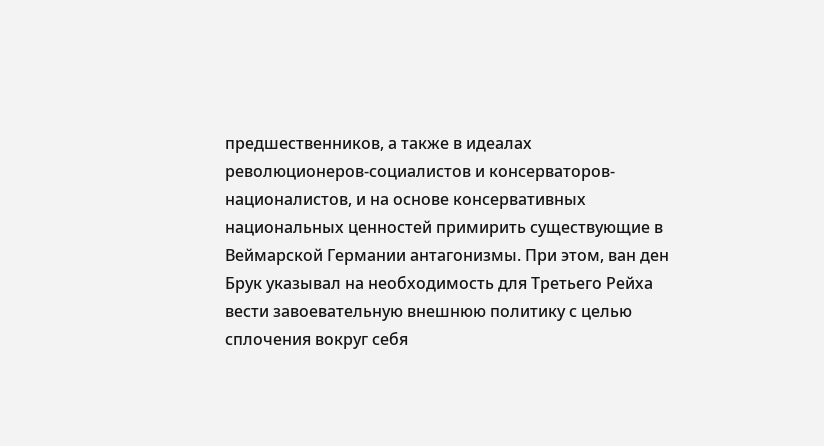предшественников, а также в идеалах революционеров-социалистов и консерваторов-националистов, и на основе консервативных национальных ценностей примирить существующие в Веймарской Германии антагонизмы. При этом, ван ден Брук указывал на необходимость для Третьего Рейха вести завоевательную внешнюю политику с целью сплочения вокруг себя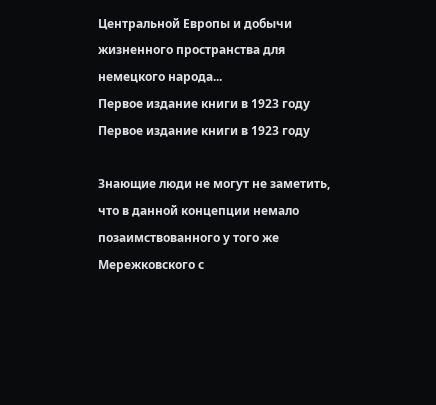Центральной Европы и добычи жизненного пространства для немецкого народа...
Первое издание книги в 1923 году
Первое издание книги в 1923 году

Знающие люди не могут не заметить, что в данной концепции немало позаимствованного у того же Мережковского с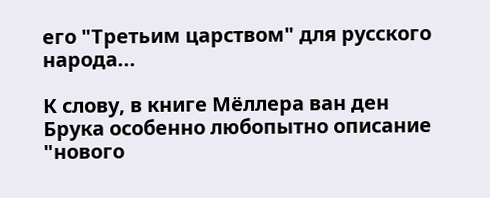его "Третьим царством" для русского народа...

К слову, в книге Мёллера ван ден Брука особенно любопытно описание "нового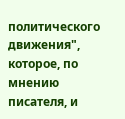политического движения", которое, по мнению писателя, и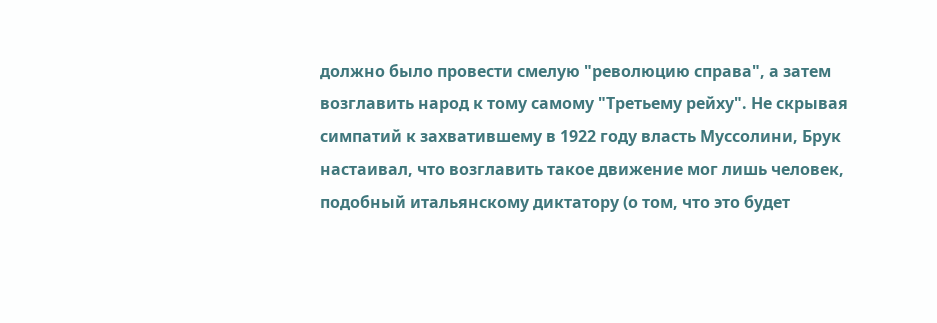должно было провести смелую "революцию справа", а затем возглавить народ к тому самому "Третьему рейху". Не скрывая симпатий к захватившему в 1922 году власть Муссолини, Брук настаивал, что возглавить такое движение мог лишь человек, подобный итальянскому диктатору (о том, что это будет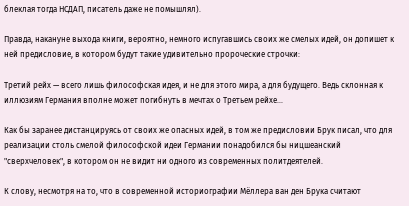блеклая тогда НСДАП, писатель даже не помышлял).

Правда, накануне выхода книги, вероятно, немного испугавшись своих же смелых идей, он допишет к ней предисловие, в котором будут такие удивительно пророческие строчки:

Третий рейх — всего лишь философская идея, и не для этого мира, а для будущего. Ведь склонная к иллюзиям Германия вполне может погибнуть в мечтах о Третьем рейхе...

Как бы заранее дистанцируясь от своих же опасных идей, в том же предисловии Брук писал, что для реализации столь смелой философской идеи Германии понадобился бы ницшеанский "сверхчеловек", в котором он не видит ни одного из современных политдеятелей.

К слову, несмотря на то, что в современной историографии Мёллера ван ден Брука считают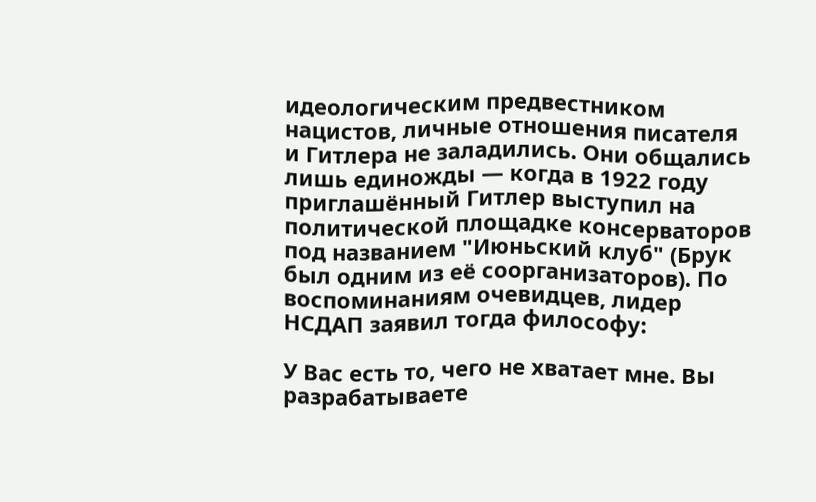идеологическим предвестником нацистов, личные отношения писателя и Гитлера не заладились. Они общались лишь единожды — когда в 1922 году приглашённый Гитлер выступил на политической площадке консерваторов под названием "Июньский клуб" (Брук был одним из её соорганизаторов). По воспоминаниям очевидцев, лидер НСДАП заявил тогда философу:

У Вас есть то, чего не хватает мне. Вы разрабатываете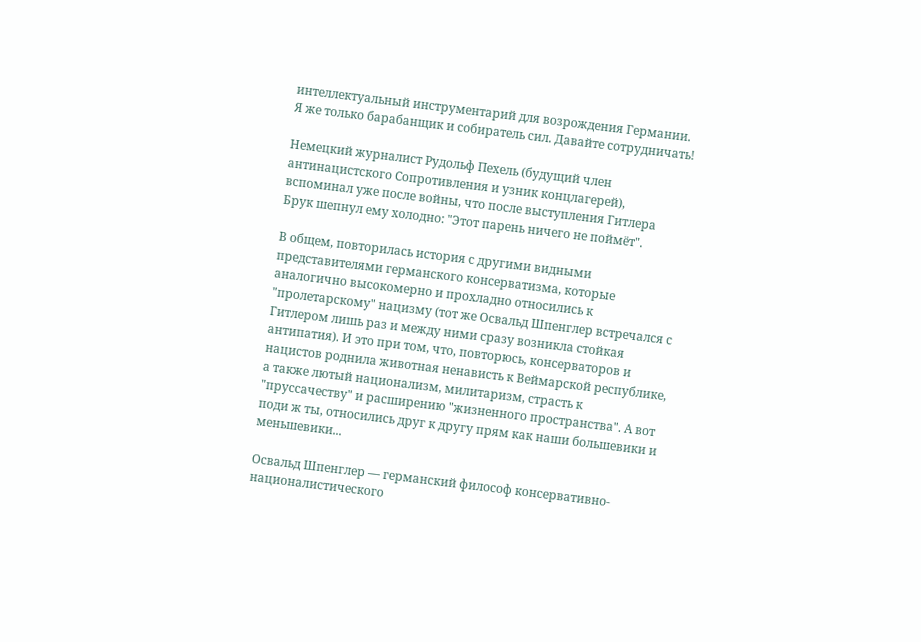интеллектуальный инструментарий для возрождения Германии. Я же только барабанщик и собиратель сил. Давайте сотрудничать!

Немецкий журналист Рудольф Пехель (будущий член антинацистского Сопротивления и узник концлагерей), вспоминал уже после войны, что после выступления Гитлера Брук шепнул ему холодно: "Этот парень ничего не поймёт".

В общем, повторилась история с другими видными представителями германского консерватизма, которые аналогично высокомерно и прохладно относились к "пролетарскому" нацизму (тот же Освальд Шпенглер встречался с Гитлером лишь раз и между ними сразу возникла стойкая антипатия). И это при том, что, повторюсь, консерваторов и нацистов роднила животная ненависть к Веймарской республике, а также лютый национализм, милитаризм, страсть к "пруссачеству" и расширению "жизненного пространства". А вот поди ж ты, относились друг к другу прям как наши большевики и меньшевики...

Освальд Шпенглер — германский философ консервативно-националистического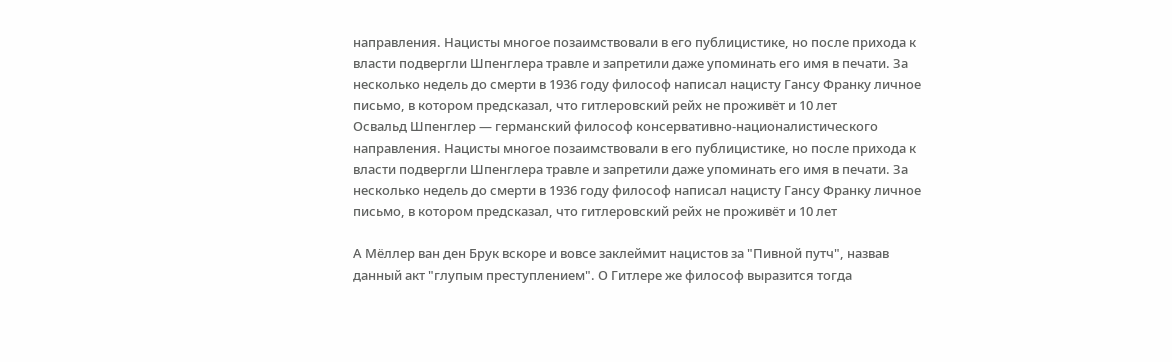направления. Нацисты многое позаимствовали в его публицистике, но после прихода к власти подвергли Шпенглера травле и запретили даже упоминать его имя в печати. За несколько недель до смерти в 1936 году философ написал нацисту Гансу Франку личное письмо, в котором предсказал, что гитлеровский рейх не проживёт и 10 лет
Освальд Шпенглер — германский философ консервативно-националистического направления. Нацисты многое позаимствовали в его публицистике, но после прихода к власти подвергли Шпенглера травле и запретили даже упоминать его имя в печати. За несколько недель до смерти в 1936 году философ написал нацисту Гансу Франку личное письмо, в котором предсказал, что гитлеровский рейх не проживёт и 10 лет

А Мёллер ван ден Брук вскоре и вовсе заклеймит нацистов за "Пивной путч", назвав данный акт "глупым преступлением". О Гитлере же философ выразится тогда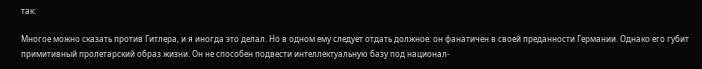так:

Многое можно сказать против Гитлера, и я иногда это делал. Но в одном ему следует отдать должное: он фанатичен в своей преданности Германии. Однако его губит примитивный пролетарский образ жизни. Он не способен подвести интеллектуальную базу под национал-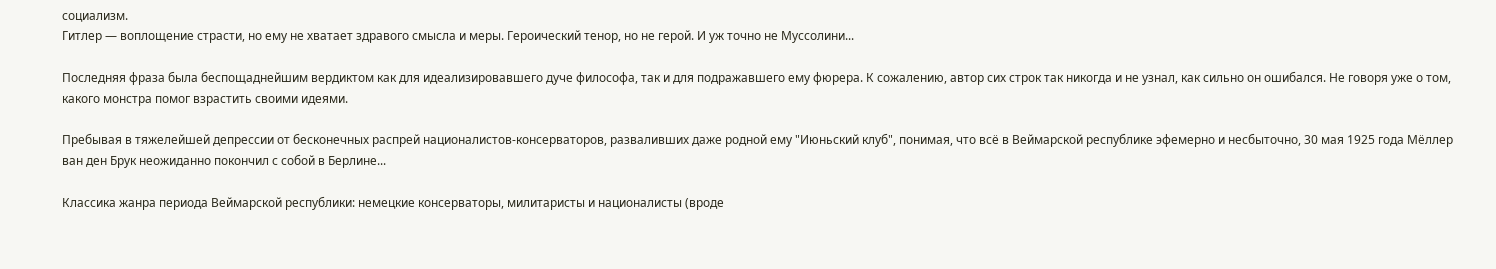социализм.
Гитлер — воплощение страсти, но ему не хватает здравого смысла и меры. Героический тенор, но не герой. И уж точно не Муссолини...

Последняя фраза была беспощаднейшим вердиктом как для идеализировавшего дуче философа, так и для подражавшего ему фюрера. К сожалению, автор сих строк так никогда и не узнал, как сильно он ошибался. Не говоря уже о том, какого монстра помог взрастить своими идеями.

Пребывая в тяжелейшей депрессии от бесконечных распрей националистов-консерваторов, разваливших даже родной ему "Июньский клуб", понимая, что всё в Веймарской республике эфемерно и несбыточно, 30 мая 1925 года Мёллер ван ден Брук неожиданно покончил с собой в Берлине...

Классика жанра периода Веймарской республики: немецкие консерваторы, милитаристы и националисты (вроде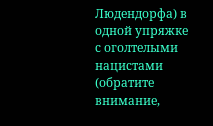Людендорфа) в одной упряжке с оголтелыми нацистами (обратите внимание,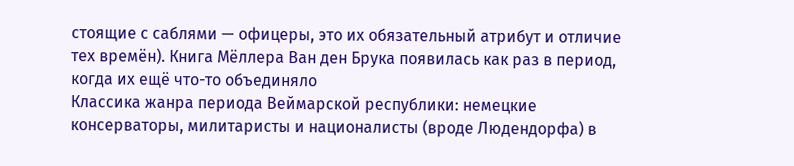стоящие с саблями — офицеры, это их обязательный атрибут и отличие тех времён). Книга Мёллера Ван ден Брука появилась как раз в период, когда их ещё что-то объединяло
Классика жанра периода Веймарской республики: немецкие консерваторы, милитаристы и националисты (вроде Людендорфа) в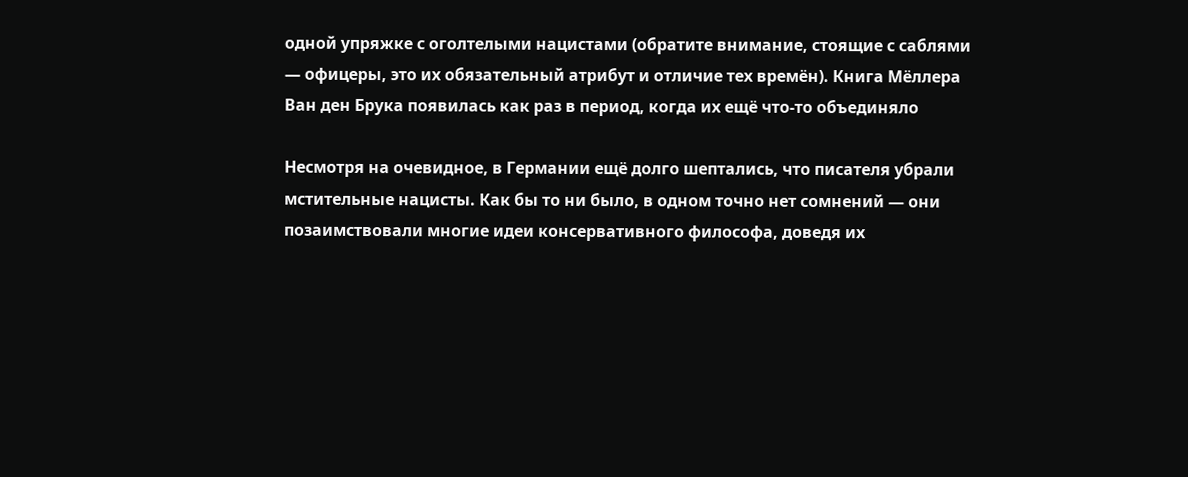одной упряжке с оголтелыми нацистами (обратите внимание, стоящие с саблями — офицеры, это их обязательный атрибут и отличие тех времён). Книга Мёллера Ван ден Брука появилась как раз в период, когда их ещё что-то объединяло

Несмотря на очевидное, в Германии ещё долго шептались, что писателя убрали мстительные нацисты. Как бы то ни было, в одном точно нет сомнений — они позаимствовали многие идеи консервативного философа, доведя их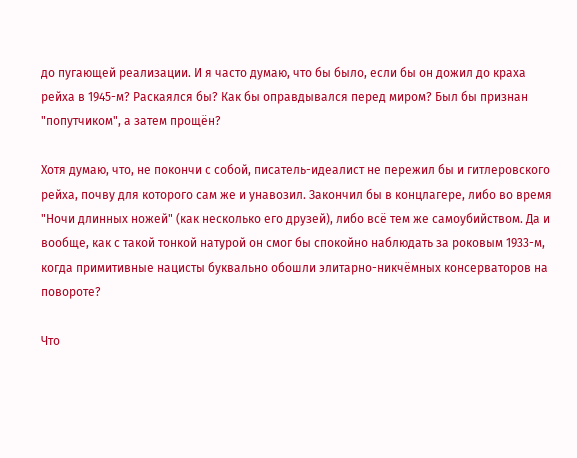до пугающей реализации. И я часто думаю, что бы было, если бы он дожил до краха рейха в 1945-м? Раскаялся бы? Как бы оправдывался перед миром? Был бы признан "попутчиком", а затем прощён?

Хотя думаю, что, не покончи с собой, писатель-идеалист не пережил бы и гитлеровского рейха, почву для которого сам же и унавозил. Закончил бы в концлагере, либо во время "Ночи длинных ножей" (как несколько его друзей), либо всё тем же самоубийством. Да и вообще, как с такой тонкой натурой он смог бы спокойно наблюдать за роковым 1933-м, когда примитивные нацисты буквально обошли элитарно-никчёмных консерваторов на повороте?

Что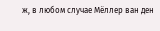ж, в любом случае Мёллер ван ден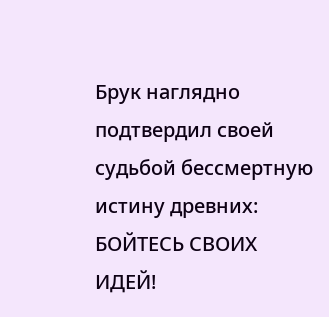Брук наглядно подтвердил своей судьбой бессмертную истину древних: БОЙТЕСЬ СВОИХ ИДЕЙ!